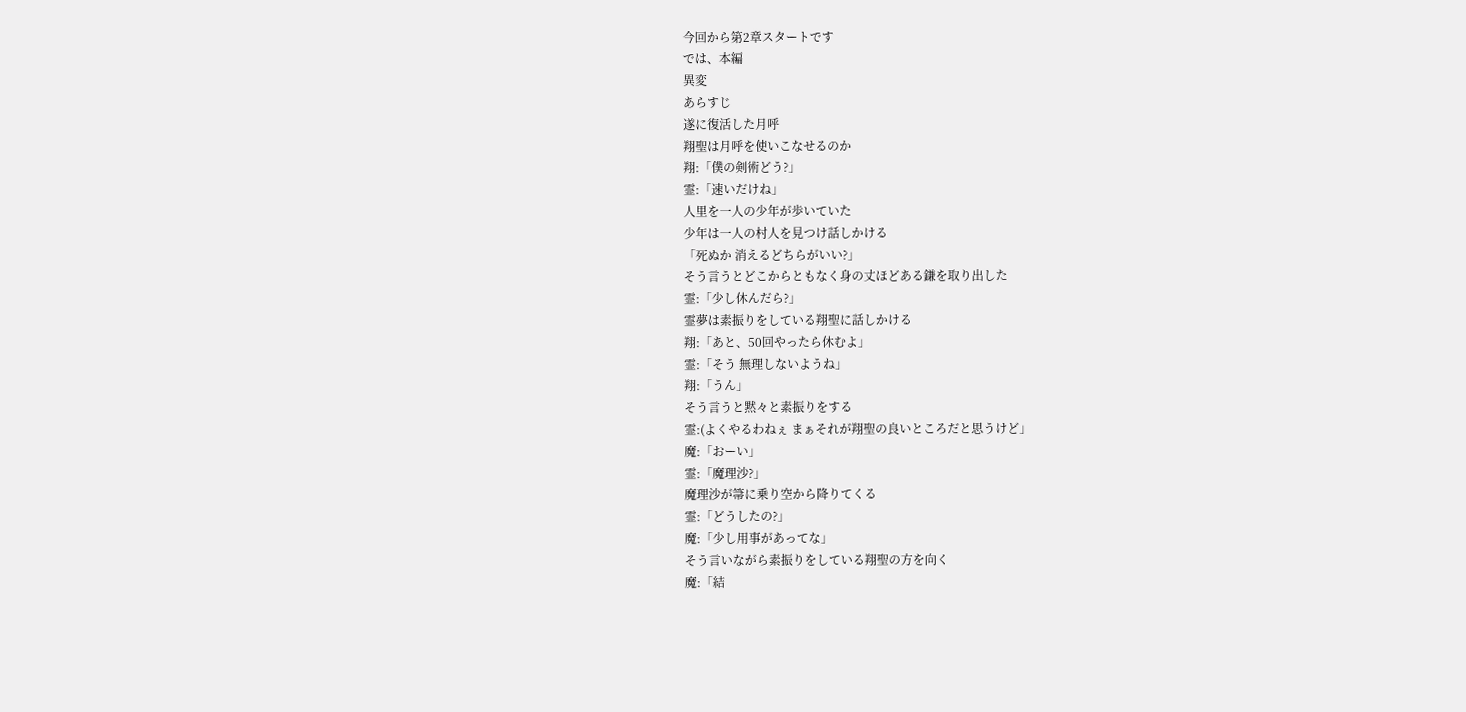今回から第2章スタートです
では、本編
異変
あらすじ
遂に復活した月呼
翔聖は月呼を使いこなせるのか
翔:「僕の剣術どう?」
霊:「速いだけね」
人里を一人の少年が歩いていた
少年は一人の村人を見つけ話しかける
「死ぬか 消えるどちらがいい?」
そう言うとどこからともなく身の丈ほどある鎌を取り出した
霊:「少し休んだら?」
霊夢は素振りをしている翔聖に話しかける
翔:「あと、50回やったら休むよ」
霊:「そう 無理しないようね」
翔:「うん」
そう言うと黙々と素振りをする
霊:(よくやるわねぇ まぁそれが翔聖の良いところだと思うけど」
魔:「おーい」
霊:「魔理沙?」
魔理沙が箒に乗り空から降りてくる
霊:「どうしたの?」
魔:「少し用事があってな」
そう言いながら素振りをしている翔聖の方を向く
魔:「結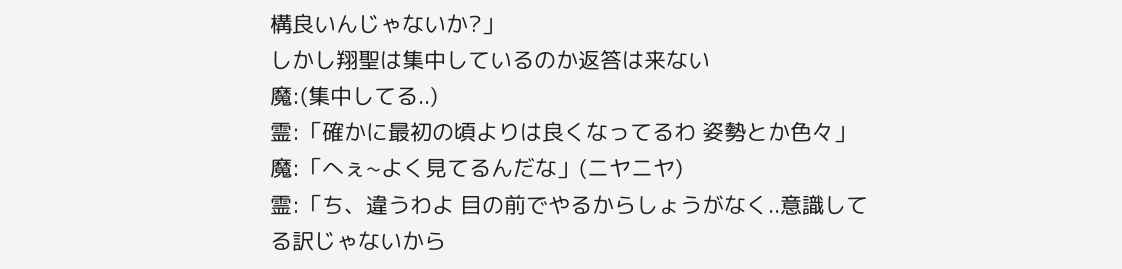構良いんじゃないか?」
しかし翔聖は集中しているのか返答は来ない
魔:(集中してる..)
霊:「確かに最初の頃よりは良くなってるわ 姿勢とか色々」
魔:「へぇ~よく見てるんだな」(ニヤニヤ)
霊:「ち、違うわよ 目の前でやるからしょうがなく..意識してる訳じゃないから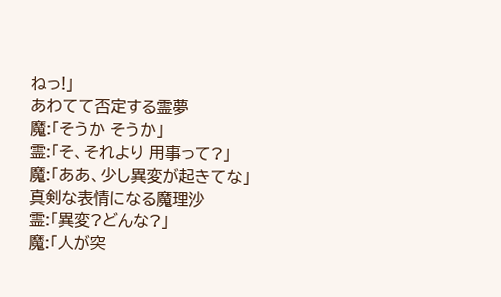ねっ!」
あわてて否定する霊夢
魔:「そうか そうか」
霊:「そ、それより 用事って?」
魔:「ああ、少し異変が起きてな」
真剣な表情になる魔理沙
霊:「異変?どんな?」
魔:「人が突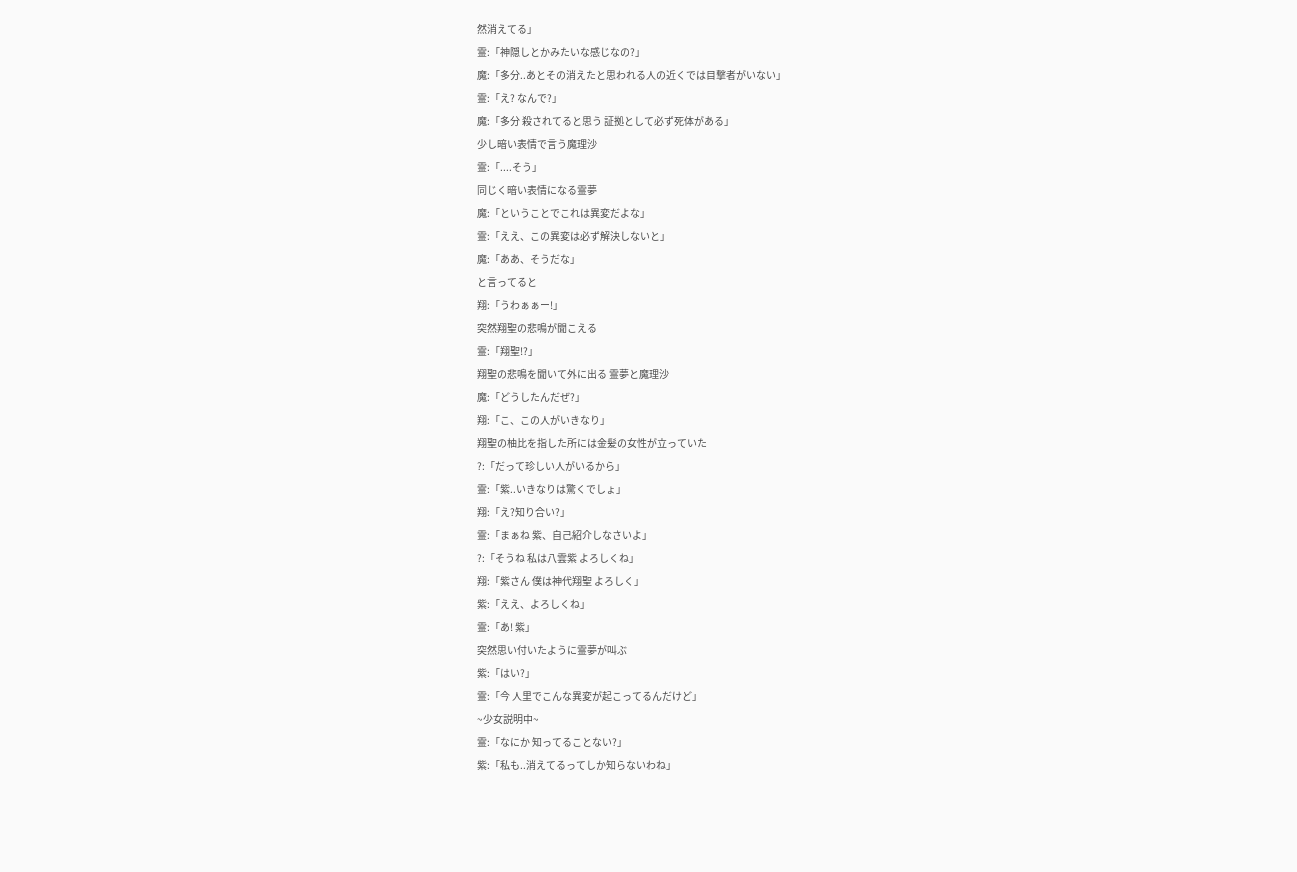然消えてる」
霊:「神隠しとかみたいな感じなの?」
魔:「多分..あとその消えたと思われる人の近くでは目撃者がいない」
霊:「え? なんで?」
魔:「多分 殺されてると思う 証拠として必ず死体がある」
少し暗い表情で言う魔理沙
霊:「....そう」
同じく暗い表情になる霊夢
魔:「ということでこれは異変だよな」
霊:「ええ、この異変は必ず解決しないと」
魔:「ああ、そうだな」
と言ってると
翔:「うわぁぁー!」
突然翔聖の悲鳴が聞こえる
霊:「翔聖!?」
翔聖の悲鳴を聞いて外に出る 霊夢と魔理沙
魔:「どうしたんだぜ?」
翔:「こ、この人がいきなり」
翔聖の柚比を指した所には金髪の女性が立っていた
?:「だって珍しい人がいるから」
霊:「紫..いきなりは驚くでしょ」
翔:「え?知り合い?」
霊:「まぁね 紫、自己紹介しなさいよ」
?:「そうね 私は八雲紫 よろしくね」
翔:「紫さん 僕は神代翔聖 よろしく」
紫:「ええ、よろしくね」
霊:「あ! 紫」
突然思い付いたように霊夢が叫ぶ
紫:「はい?」
霊:「今 人里でこんな異変が起こってるんだけど」
~少女説明中~
霊:「なにか 知ってることない?」
紫:「私も..消えてるってしか知らないわね」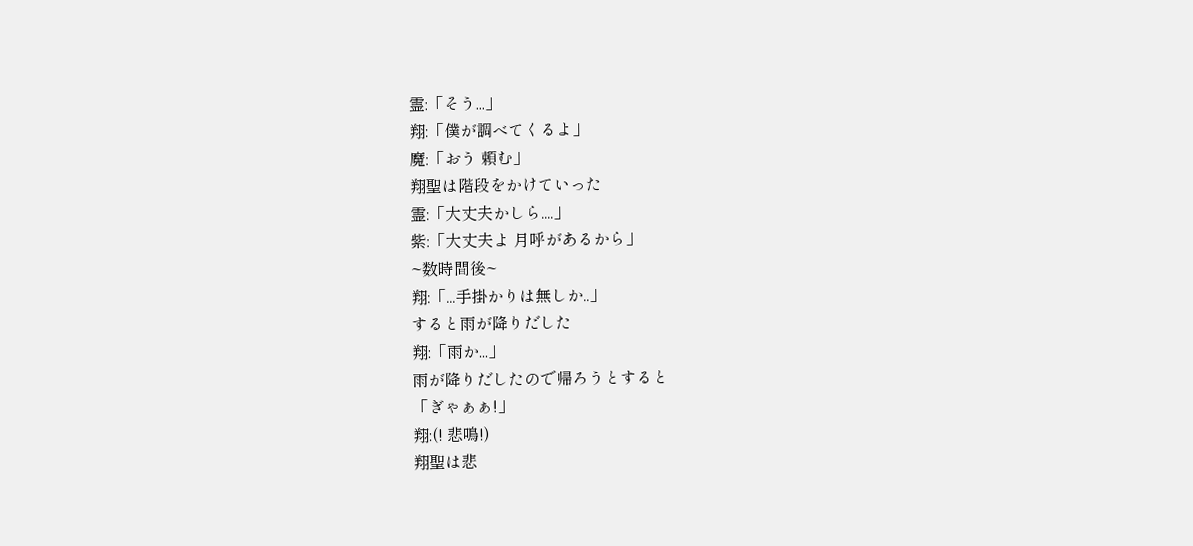霊:「そう...」
翔:「僕が調べてくるよ」
魔:「おう 頼む」
翔聖は階段をかけていった
霊:「大丈夫かしら....」
紫:「大丈夫よ 月呼があるから」
~数時間後~
翔:「...手掛かりは無しか..」
すると雨が降りだした
翔:「雨か...」
雨が降りだしたので帰ろうとすると
「ぎゃぁぁ!」
翔:(! 悲鳴!)
翔聖は悲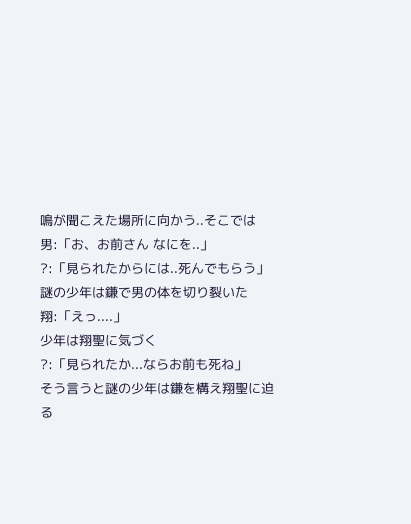鳴が聞こえた場所に向かう..そこでは
男:「お、お前さん なにを..」
?:「見られたからには..死んでもらう」
謎の少年は鎌で男の体を切り裂いた
翔:「えっ....」
少年は翔聖に気づく
?:「見られたか...ならお前も死ね」
そう言うと謎の少年は鎌を構え翔聖に迫る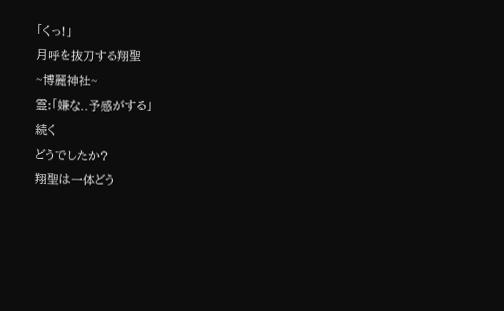「くっ!」
月呼を抜刀する翔聖
~博麗神社~
霊:「嫌な..予感がする」
続く
どうでしたか?
翔聖は一体どう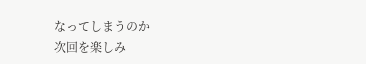なってしまうのか
次回を楽しみ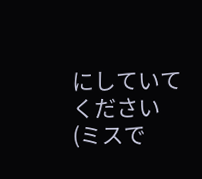にしていてください
(ミスで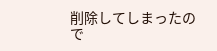削除してしまったので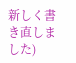新しく書き直しました)